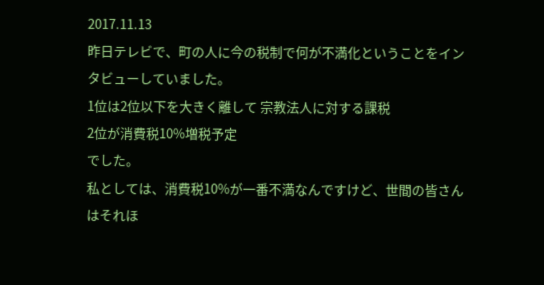2017.11.13
昨日テレビで、町の人に今の税制で何が不満化ということをインタビューしていました。
1位は2位以下を大きく離して 宗教法人に対する課税
2位が消費税10%増税予定
でした。
私としては、消費税10%が一番不満なんですけど、世間の皆さんはそれほ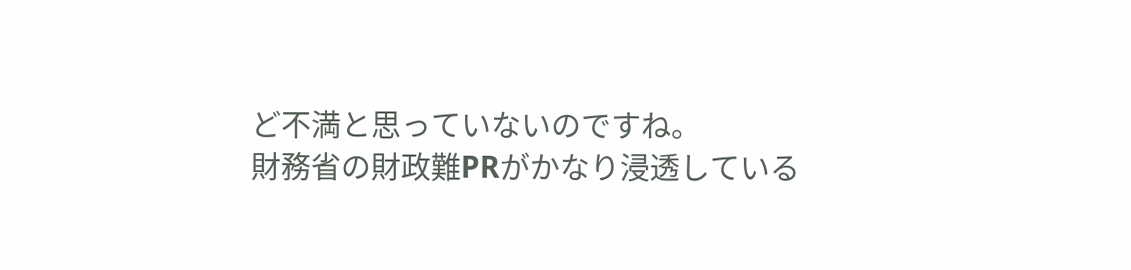ど不満と思っていないのですね。
財務省の財政難PRがかなり浸透している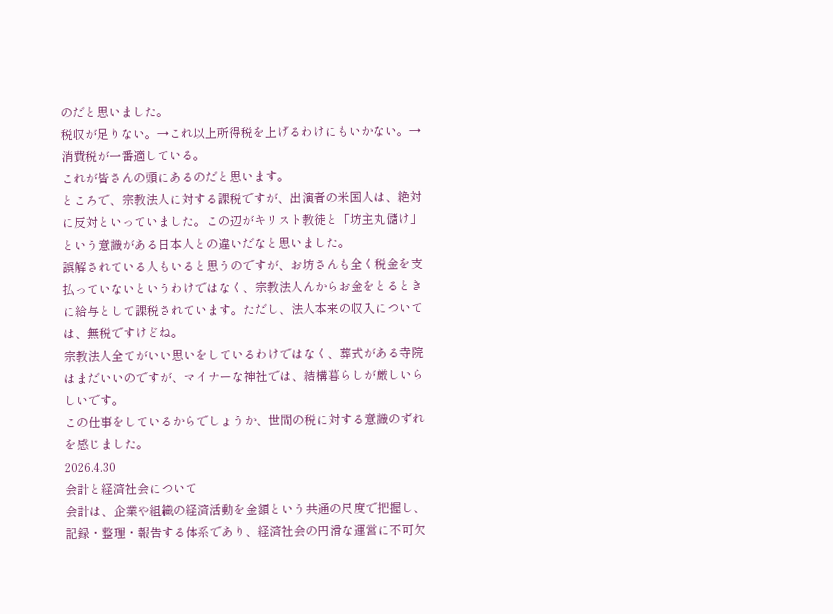のだと思いました。
税収が足りない。→これ以上所得税を上げるわけにもいかない。→消費税が一番適している。
これが皆さんの頭にあるのだと思います。
ところで、宗教法人に対する課税ですが、出演者の米国人は、絶対に反対といっていました。この辺がキリスト教徒と「坊主丸儲け」という意識がある日本人との違いだなと思いました。
誤解されている人もいると思うのですが、お坊さんも全く税金を支払っていないというわけではなく、宗教法人んからお金をとるときに給与として課税されています。ただし、法人本来の収入については、無税ですけどね。
宗教法人全てがいい思いをしているわけではなく、葬式がある寺院はまだいいのですが、マイナーな神社では、結構暮らしが厳しいらしいです。
この仕事をしているからでしょうか、世間の税に対する意識のずれを感じました。
2026.4.30
会計と経済社会について
会計は、企業や組織の経済活動を金額という共通の尺度で把握し、記録・整理・報告する体系であり、経済社会の円滑な運営に不可欠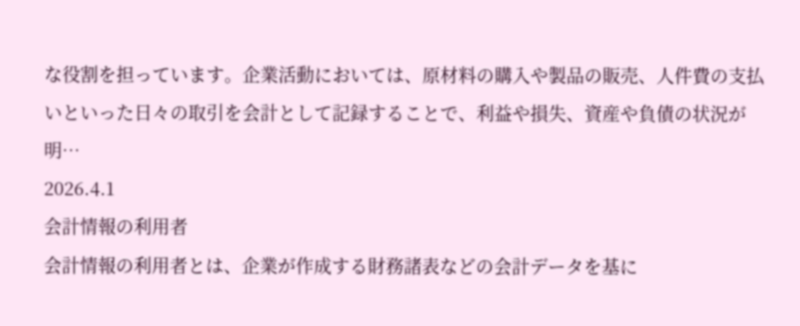な役割を担っています。企業活動においては、原材料の購入や製品の販売、人件費の支払いといった日々の取引を会計として記録することで、利益や損失、資産や負債の状況が明…
2026.4.1
会計情報の利用者
会計情報の利用者とは、企業が作成する財務諸表などの会計データを基に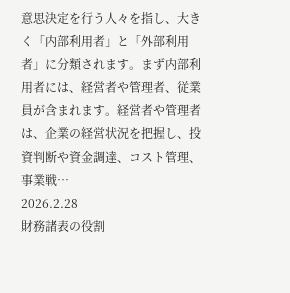意思決定を行う人々を指し、大きく「内部利用者」と「外部利用者」に分類されます。まず内部利用者には、経営者や管理者、従業員が含まれます。経営者や管理者は、企業の経営状況を把握し、投資判断や資金調達、コスト管理、事業戦…
2026.2.28
財務諸表の役割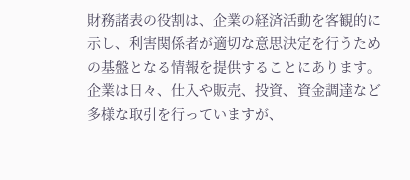財務諸表の役割は、企業の経済活動を客観的に示し、利害関係者が適切な意思決定を行うための基盤となる情報を提供することにあります。企業は日々、仕入や販売、投資、資金調達など多様な取引を行っていますが、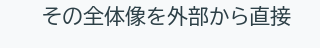その全体像を外部から直接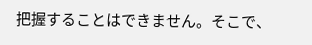把握することはできません。そこで、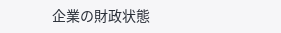企業の財政状態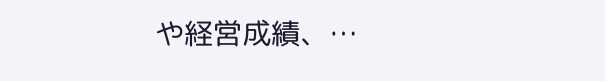や経営成績、…